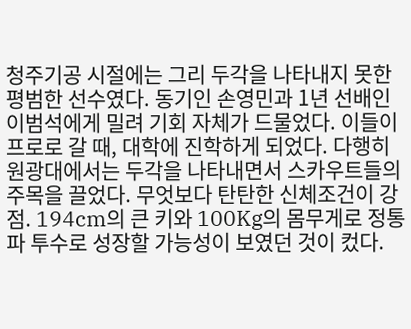청주기공 시절에는 그리 두각을 나타내지 못한 평범한 선수였다. 동기인 손영민과 1년 선배인 이범석에게 밀려 기회 자체가 드물었다. 이들이 프로로 갈 때, 대학에 진학하게 되었다. 다행히 원광대에서는 두각을 나타내면서 스카우트들의 주목을 끌었다. 무엇보다 탄탄한 신체조건이 강점. 194cm의 큰 키와 100Kg의 몸무게로 정통파 투수로 성장할 가능성이 보였던 것이 컸다.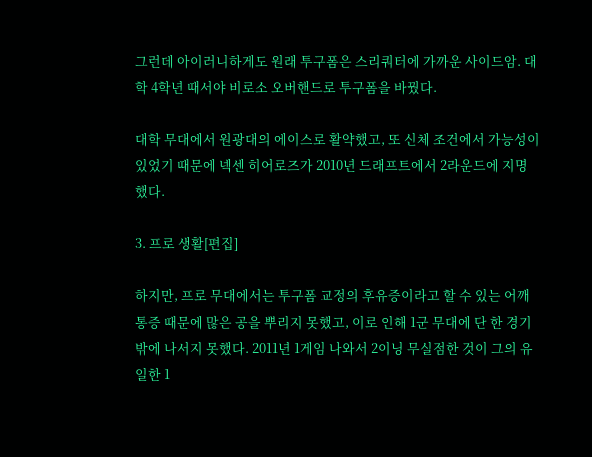그런데 아이러니하게도 원래 투구폼은 스리쿼터에 가까운 사이드암. 대학 4학년 때서야 비로소 오버핸드로 투구폼을 바꿨다.

대학 무대에서 원광대의 에이스로 활약했고, 또 신체 조건에서 가능성이 있었기 때문에 넥센 히어로즈가 2010년 드래프트에서 2라운드에 지명했다.

3. 프로 생활[편집]

하지만, 프로 무대에서는 투구폼 교정의 후유증이라고 할 수 있는 어깨 통증 때문에 많은 공을 뿌리지 못했고, 이로 인해 1군 무대에 단 한 경기밖에 나서지 못했다. 2011년 1게임 나와서 2이닝 무실점한 것이 그의 유일한 1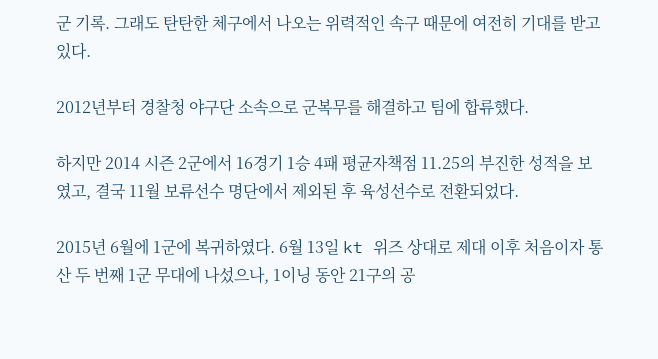군 기록. 그래도 탄탄한 체구에서 나오는 위력적인 속구 때문에 여전히 기대를 받고 있다.

2012년부터 경찰청 야구단 소속으로 군복무를 해결하고 팀에 합류했다.

하지만 2014 시즌 2군에서 16경기 1승 4패 평균자책점 11.25의 부진한 성적을 보였고, 결국 11월 보류선수 명단에서 제외된 후 육성선수로 전환되었다.

2015년 6월에 1군에 복귀하였다. 6월 13일 kt 위즈 상대로 제대 이후 처음이자 통산 두 번째 1군 무대에 나섰으나, 1이닝 동안 21구의 공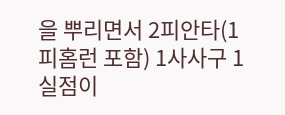을 뿌리면서 2피안타(1피홈런 포함) 1사사구 1실점이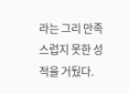라는 그리 만족스럽지 못한 성적을 거뒀다.